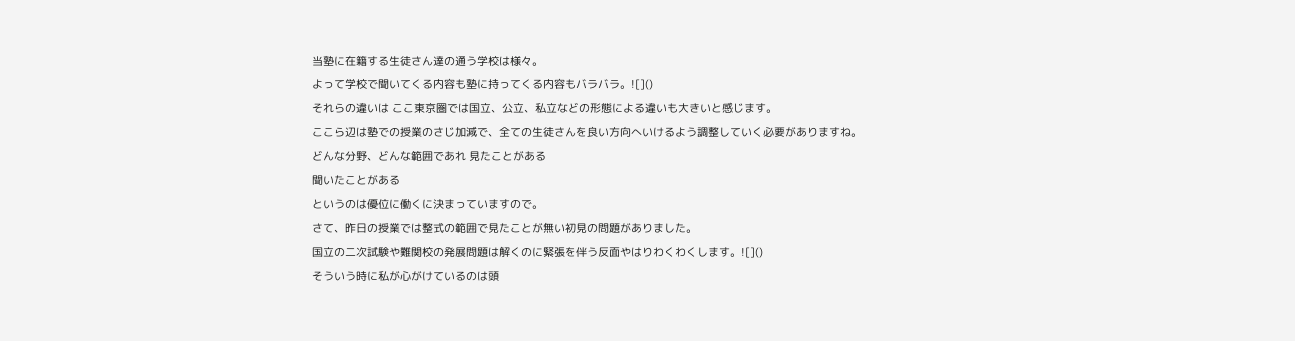当塾に在籍する生徒さん達の通う学校は様々。
よって学校で聞いてくる内容も塾に持ってくる内容もバラバラ。![]()
それらの違いは ここ東京圏では国立、公立、私立などの形態による違いも大きいと感じます。
ここら辺は塾での授業のさじ加減で、全ての生徒さんを良い方向へいけるよう調整していく必要がありますね。
どんな分野、どんな範囲であれ 見たことがある
聞いたことがある
というのは優位に働くに決まっていますので。
さて、昨日の授業では整式の範囲で見たことが無い初見の問題がありました。
国立の二次試験や難関校の発展問題は解くのに緊張を伴う反面やはりわくわくします。![]()
そういう時に私が心がけているのは頭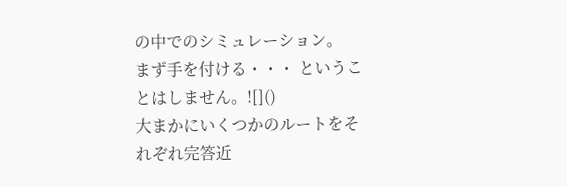の中でのシミュレーション。
まず手を付ける・・・ ということはしません。![]()
大まかにいくつかのルートをそれぞれ完答近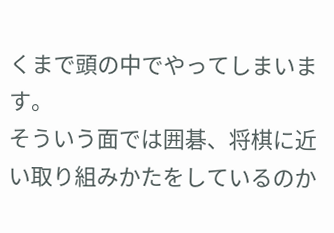くまで頭の中でやってしまいます。
そういう面では囲碁、将棋に近い取り組みかたをしているのか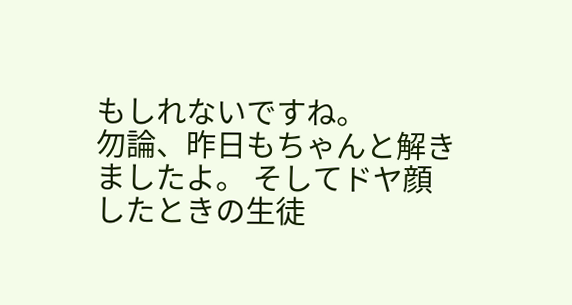もしれないですね。
勿論、昨日もちゃんと解きましたよ。 そしてドヤ顔
したときの生徒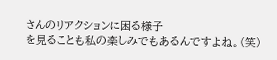さんのリアクションに困る様子
を見ることも私の楽しみでもあるんですよね。(笑)